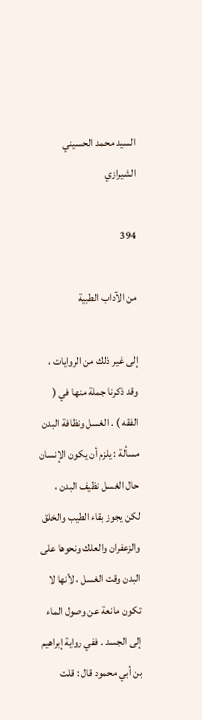السيد محمد الحسيني الشيرازي

394

من الآداب الطبية

إلى غير ذلك من الروايات ، وقد ذكرنا جملة منها في ( الفقه ) . الغسل ونظافة البدن مسألة : يلزم أن يكون الإنسان حال الغسل نظيف البدن ، لكن يجوز بقاء الطيب والخلق والزعفران والعلك ونحوها على البدن وقت الغسل ، لأنها لا تكون مانعة عن وصول الماء إلى الجسد . ففي رواية إبراهيم بن أبي محمود قال : قلت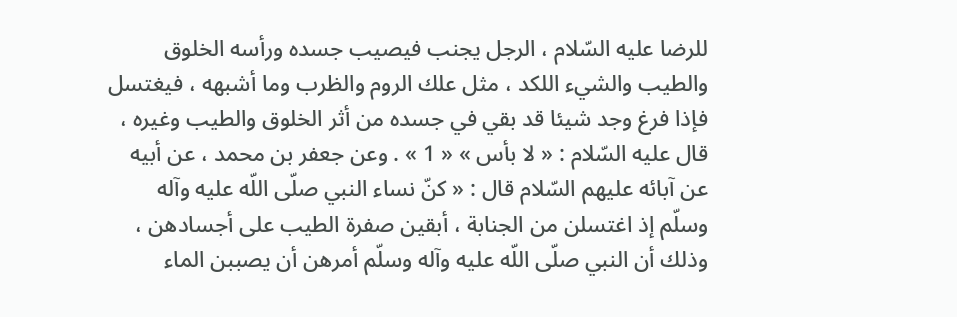للرضا عليه السّلام ، الرجل يجنب فيصيب جسده ورأسه الخلوق والطيب والشيء اللكد ، مثل علك الروم والظرب وما أشبهه ، فيغتسل فإذا فرغ وجد شيئا قد بقي في جسده من أثر الخلوق والطيب وغيره ، قال عليه السّلام : « لا بأس » « 1 » . وعن جعفر بن محمد ، عن أبيه عن آبائه عليهم السّلام قال : « كنّ نساء النبي صلّى اللّه عليه وآله وسلّم إذ اغتسلن من الجنابة ، أبقين صفرة الطيب على أجسادهن ، وذلك أن النبي صلّى اللّه عليه وآله وسلّم أمرهن أن يصببن الماء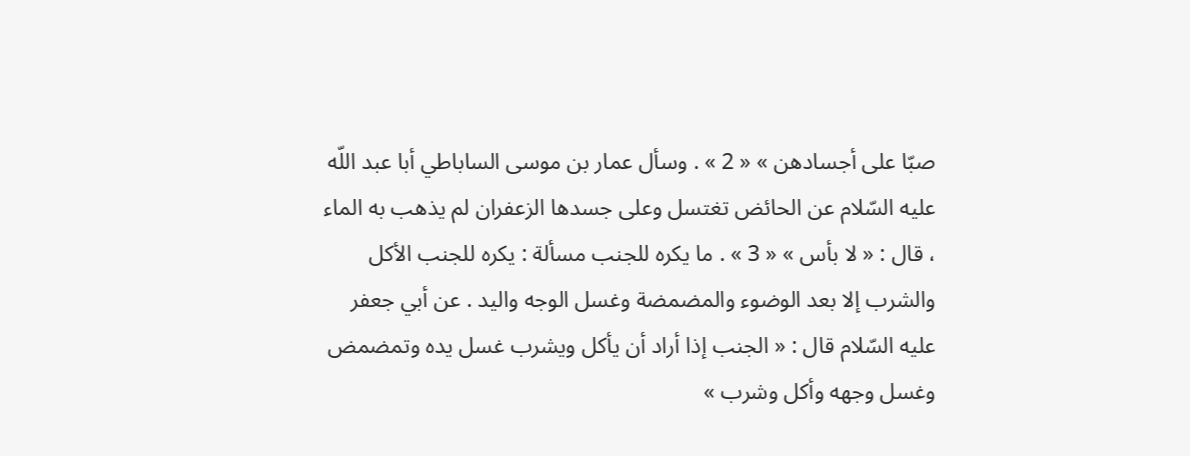صبّا على أجسادهن » « 2 » . وسأل عمار بن موسى الساباطي أبا عبد اللّه عليه السّلام عن الحائض تغتسل وعلى جسدها الزعفران لم يذهب به الماء ، قال : « لا بأس » « 3 » . ما يكره للجنب مسألة : يكره للجنب الأكل والشرب إلا بعد الوضوء والمضمضة وغسل الوجه واليد . عن أبي جعفر عليه السّلام قال : « الجنب إذا أراد أن يأكل ويشرب غسل يده وتمضمض وغسل وجهه وأكل وشرب »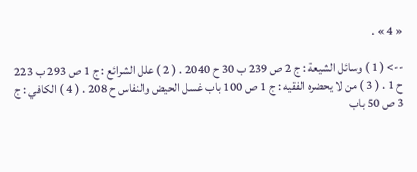« 4 » .

--> ( 1 ) وسائل الشيعة : ج 2 ص 239 ب 30 ح 2040 . ( 2 ) علل الشرائع : ج 1 ص 293 ب 223 ح 1 . ( 3 ) من لا يحضره الفقيه : ج 1 ص 100 باب غسل الحيض والنفاس ح 208 . ( 4 ) الكافي : ج 3 ص 50 باب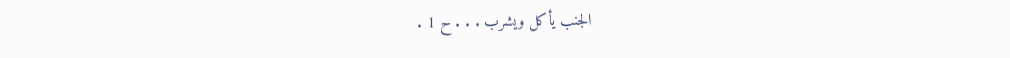الجنب يأكل ويشرب . . . ح 1 .